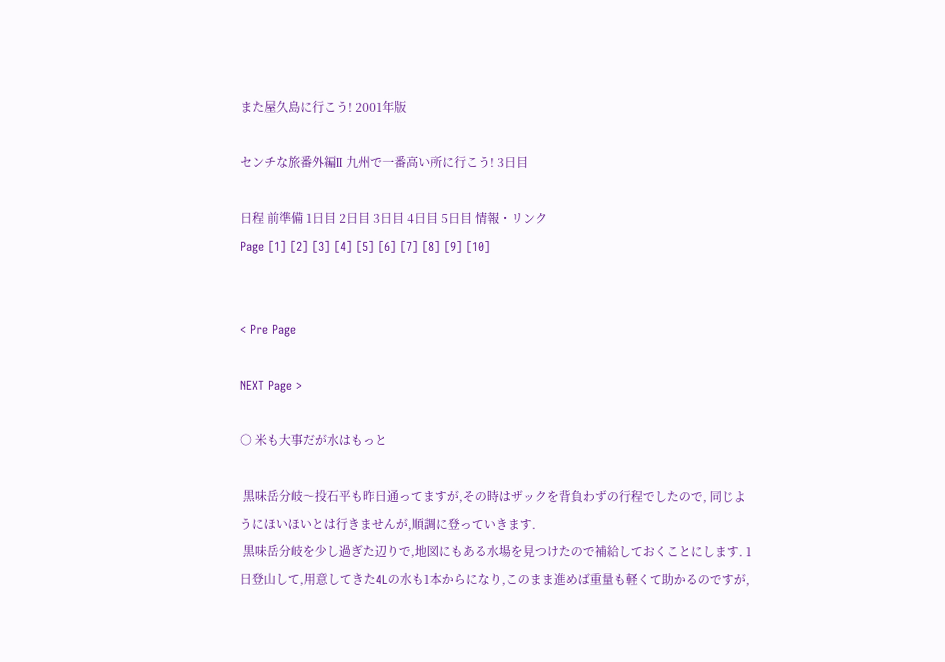また屋久島に行こう! 2001年版

センチな旅番外編II 九州で一番高い所に行こう! 3日目

日程 前準備 1日目 2日目 3日目 4日目 5日目 情報・リンク
Page [1] [2] [3] [4] [5] [6] [7] [8] [9] [10]


< Pre Page

NEXT Page >

○ 米も大事だが水はもっと

 黒味岳分岐〜投石平も昨日通ってますが,その時はザックを背負わずの行程でしたので, 同じようにほいほいとは行きませんが,順調に登っていきます.
 黒味岳分岐を少し過ぎた辺りで,地図にもある水場を見つけたので補給しておくことにします. 1日登山して,用意してきた4Lの水も1本からになり,このまま進めば重量も軽くて助かるのですが,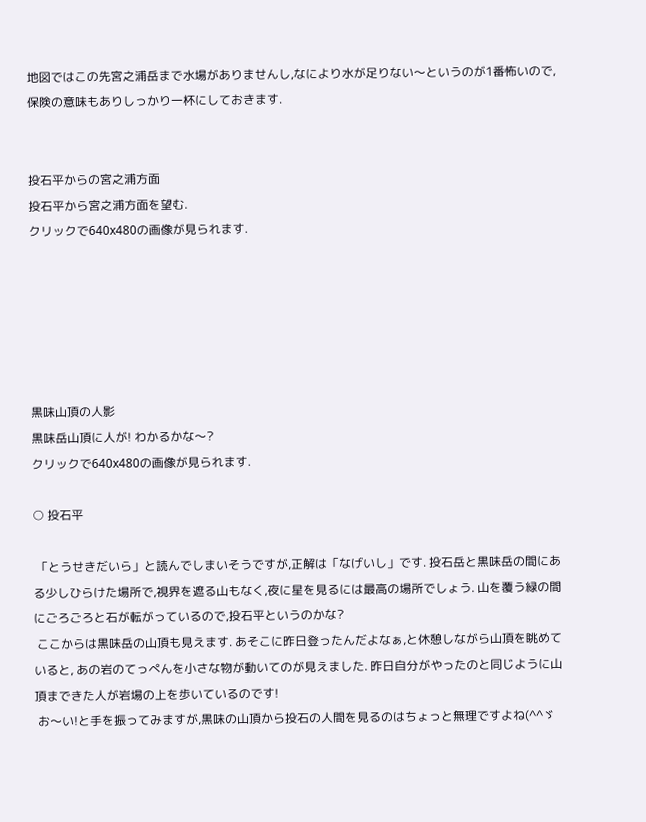地図ではこの先宮之浦岳まで水場がありませんし,なにより水が足りない〜というのが1番怖いので, 保険の意味もありしっかり一杯にしておきます.


投石平からの宮之浦方面
投石平から宮之浦方面を望む.
クリックで640x480の画像が見られます.






黒味山頂の人影
黒味岳山頂に人が! わかるかな〜?
クリックで640x480の画像が見られます.

○ 投石平

 「とうせきだいら」と読んでしまいそうですが,正解は「なげいし」です. 投石岳と黒味岳の間にある少しひらけた場所で,視界を遮る山もなく,夜に星を見るには最高の場所でしょう. 山を覆う緑の間にごろごろと石が転がっているので,投石平というのかな?
 ここからは黒味岳の山頂も見えます. あそこに昨日登ったんだよなぁ,と休憩しながら山頂を眺めていると, あの岩のてっぺんを小さな物が動いてのが見えました. 昨日自分がやったのと同じように山頂まできた人が岩場の上を歩いているのです!
 お〜い!と手を振ってみますが,黒味の山頂から投石の人間を見るのはちょっと無理ですよね(^^ゞ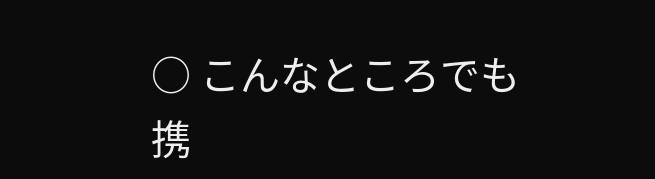○ こんなところでも携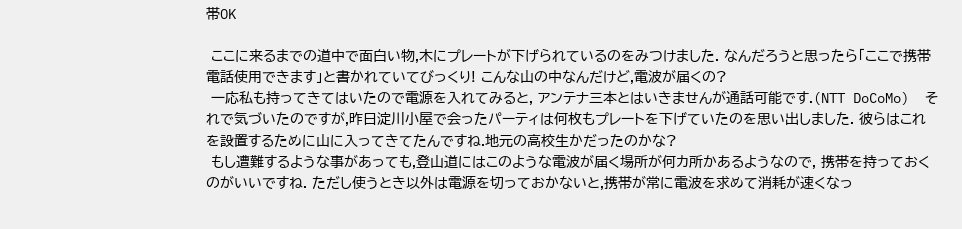帯OK

 ここに来るまでの道中で面白い物,木にプレートが下げられているのをみつけました. なんだろうと思ったら「ここで携帯電話使用できます」と書かれていてびっくり! こんな山の中なんだけど,電波が届くの?
 一応私も持ってきてはいたので電源を入れてみると, アンテナ三本とはいきませんが通話可能です.(NTT DoCoMo)  それで気づいたのですが,昨日淀川小屋で会ったパーティは何枚もプレートを下げていたのを思い出しました. 彼らはこれを設置するために山に入ってきてたんですね.地元の高校生かだったのかな?
 もし遭難するような事があっても,登山道にはこのような電波が届く場所が何カ所かあるようなので, 携帯を持っておくのがいいですね. ただし使うとき以外は電源を切っておかないと,携帯が常に電波を求めて消耗が速くなっ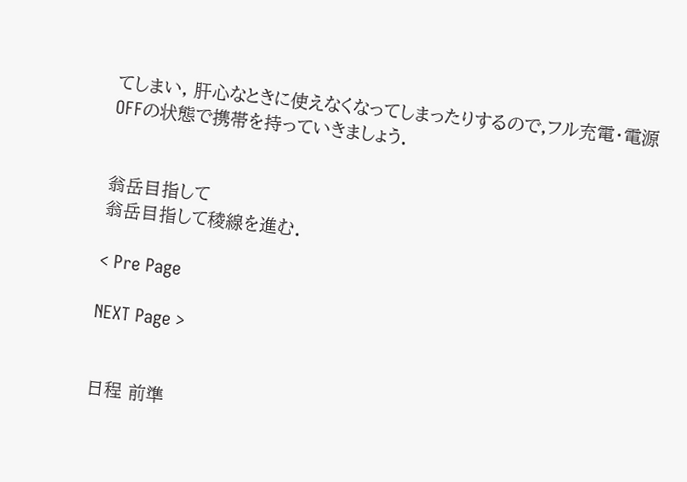てしまい, 肝心なときに使えなくなってしまったりするので,フル充電・電源OFFの状態で携帯を持っていきましょう.


翁岳目指して
翁岳目指して稜線を進む.

< Pre Page

NEXT Page >


日程 前準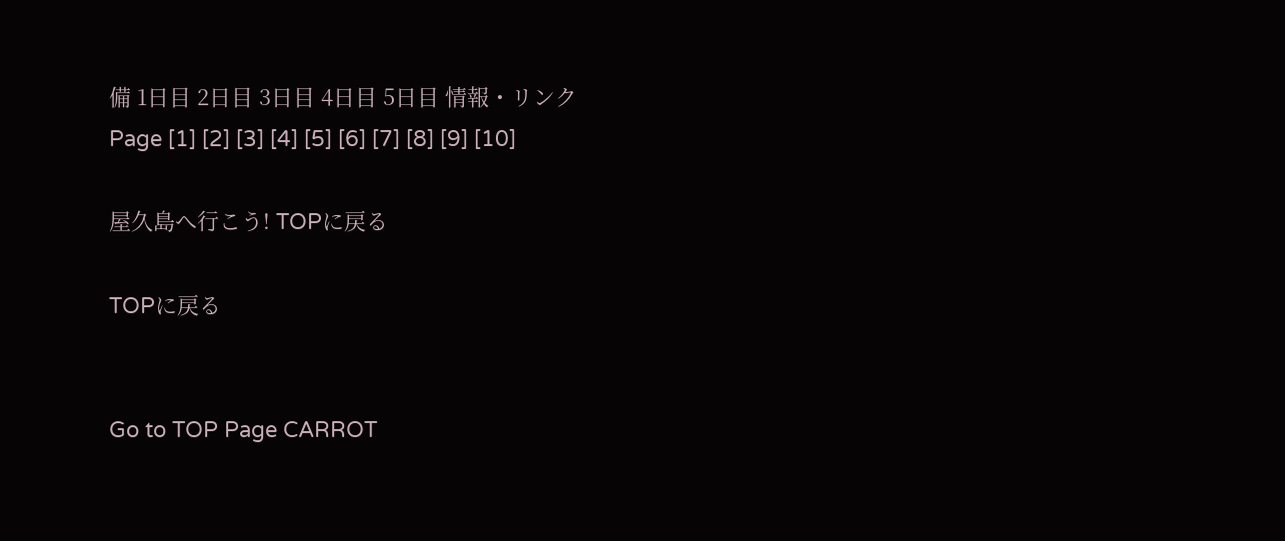備 1日目 2日目 3日目 4日目 5日目 情報・リンク
Page [1] [2] [3] [4] [5] [6] [7] [8] [9] [10]

屋久島へ行こう! TOPに戻る

TOPに戻る


Go to TOP Page CARROT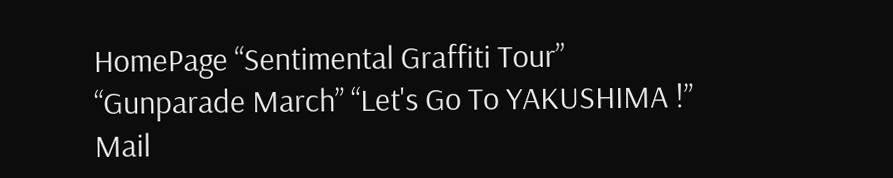HomePage “Sentimental Graffiti Tour”
“Gunparade March” “Let's Go To YAKUSHIMA !”
Mail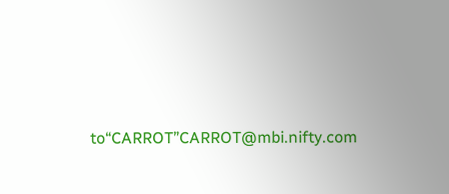to“CARROT”CARROT@mbi.nifty.com